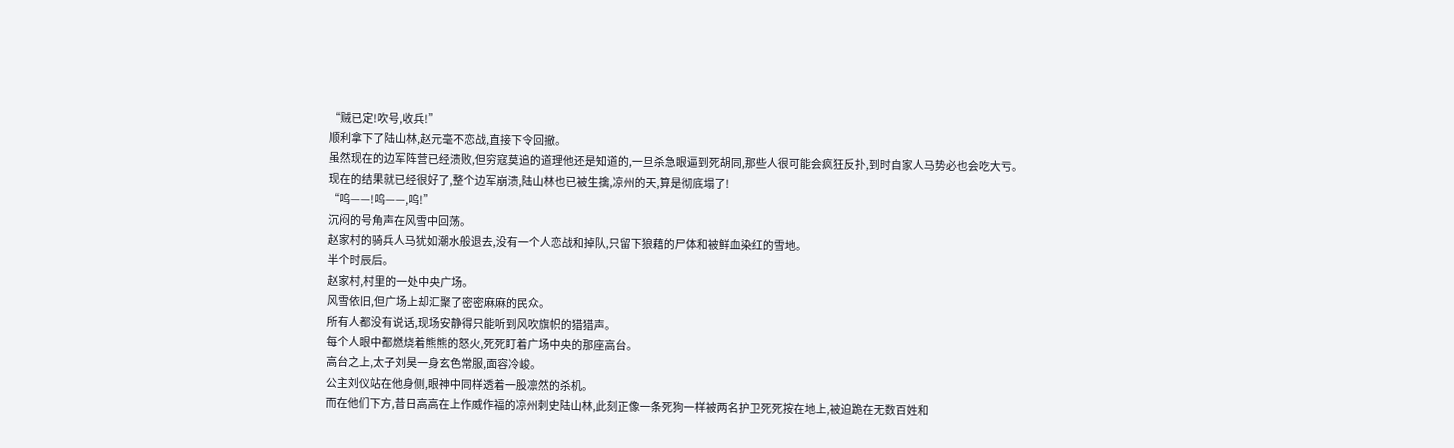“贼已定!吹号,收兵!”
顺利拿下了陆山林,赵元毫不恋战,直接下令回撤。
虽然现在的边军阵营已经溃败,但穷寇莫追的道理他还是知道的,一旦杀急眼逼到死胡同,那些人很可能会疯狂反扑,到时自家人马势必也会吃大亏。
现在的结果就已经很好了,整个边军崩溃,陆山林也已被生擒,凉州的天,算是彻底塌了!
“呜——!呜——,呜!”
沉闷的号角声在风雪中回荡。
赵家村的骑兵人马犹如潮水般退去,没有一个人恋战和掉队,只留下狼藉的尸体和被鲜血染红的雪地。
半个时辰后。
赵家村,村里的一处中央广场。
风雪依旧,但广场上却汇聚了密密麻麻的民众。
所有人都没有说话,现场安静得只能听到风吹旗帜的猎猎声。
每个人眼中都燃烧着熊熊的怒火,死死盯着广场中央的那座高台。
高台之上,太子刘昊一身玄色常服,面容冷峻。
公主刘仪站在他身侧,眼神中同样透着一股凛然的杀机。
而在他们下方,昔日高高在上作威作福的凉州刺史陆山林,此刻正像一条死狗一样被两名护卫死死按在地上,被迫跪在无数百姓和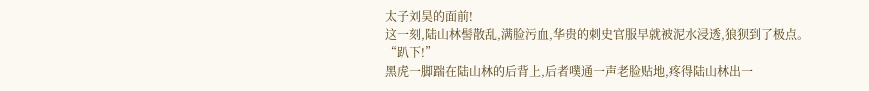太子刘昊的面前!
这一刻,陆山林髻散乱,满脸污血,华贵的刺史官服早就被泥水浸透,狼狈到了极点。
“趴下!”
黑虎一脚踹在陆山林的后背上,后者噗通一声老脸贴地,疼得陆山林出一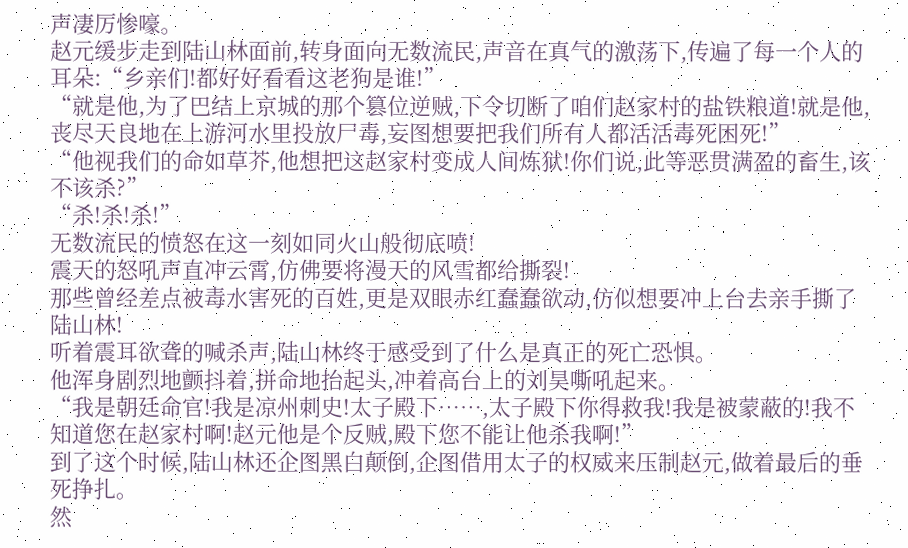声凄厉惨嚎。
赵元缓步走到陆山林面前,转身面向无数流民,声音在真气的激荡下,传遍了每一个人的耳朵:“乡亲们!都好好看看这老狗是谁!”
“就是他,为了巴结上京城的那个篡位逆贼,下令切断了咱们赵家村的盐铁粮道!就是他,丧尽天良地在上游河水里投放尸毒,妄图想要把我们所有人都活活毒死困死!”
“他视我们的命如草芥,他想把这赵家村变成人间炼狱!你们说,此等恶贯满盈的畜生,该不该杀?”
“杀!杀!杀!”
无数流民的愤怒在这一刻如同火山般彻底喷!
震天的怒吼声直冲云霄,仿佛要将漫天的风雪都给撕裂!
那些曾经差点被毒水害死的百姓,更是双眼赤红蠢蠢欲动,仿似想要冲上台去亲手撕了陆山林!
听着震耳欲聋的喊杀声,陆山林终于感受到了什么是真正的死亡恐惧。
他浑身剧烈地颤抖着,拼命地抬起头,冲着高台上的刘昊嘶吼起来。
“我是朝廷命官!我是凉州刺史!太子殿下……,太子殿下你得救我!我是被蒙蔽的!我不知道您在赵家村啊!赵元他是个反贼,殿下您不能让他杀我啊!”
到了这个时候,陆山林还企图黑白颠倒,企图借用太子的权威来压制赵元,做着最后的垂死挣扎。
然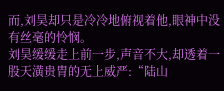而,刘昊却只是冷冷地俯视着他,眼神中没有丝毫的怜悯。
刘昊缓缓走上前一步,声音不大,却透着一股天潢贵胄的无上威严:“陆山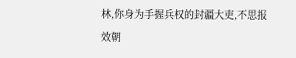林,你身为手握兵权的封疆大吏,不思报效朝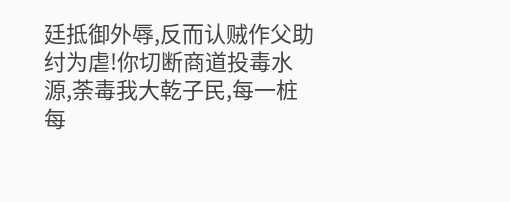廷抵御外辱,反而认贼作父助纣为虐!你切断商道投毒水源,荼毒我大乾子民,每一桩每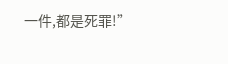一件,都是死罪!”